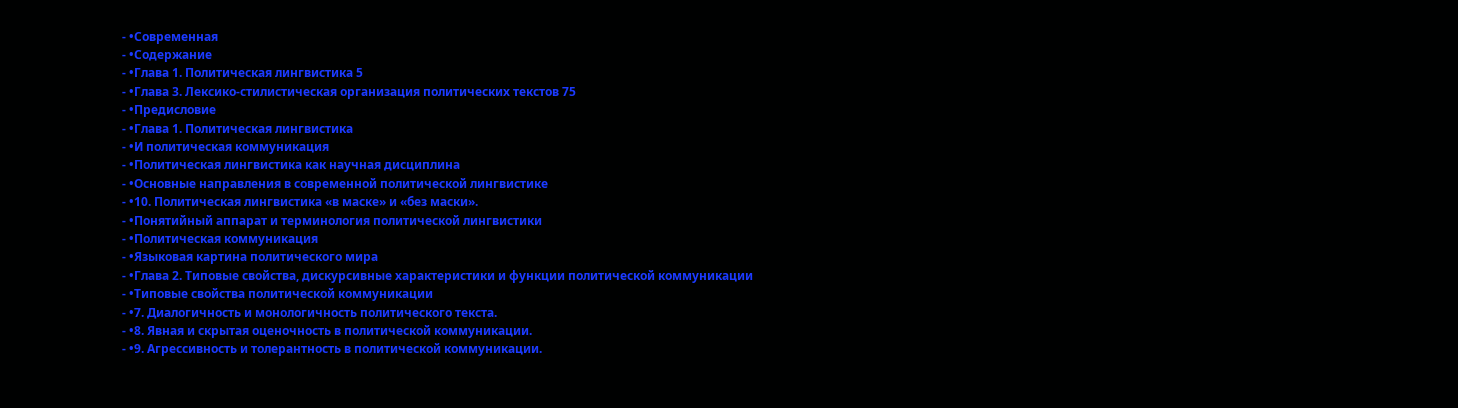- •Современная
- •Содержание
- •Глава 1. Политическая лингвистика 5
- •Глава 3. Лексико-стилистическая организация политических текстов 75
- •Предисловие
- •Глава 1. Политическая лингвистика
- •И политическая коммуникация
- •Политическая лингвистика как научная дисциплина
- •Основные направления в современной политической лингвистике
- •10. Политическая лингвистика «в маске» и «без маски».
- •Понятийный аппарат и терминология политической лингвистики
- •Политическая коммуникация
- •Языковая картина политического мира
- •Глава 2. Типовые свойства, дискурсивные характеристики и функции политической коммуникации
- •Типовые свойства политической коммуникации
- •7. Диалогичность и монологичность политического текста.
- •8. Явная и скрытая оценочность в политической коммуникации.
- •9. Агрессивность и толерантность в политической коммуникации.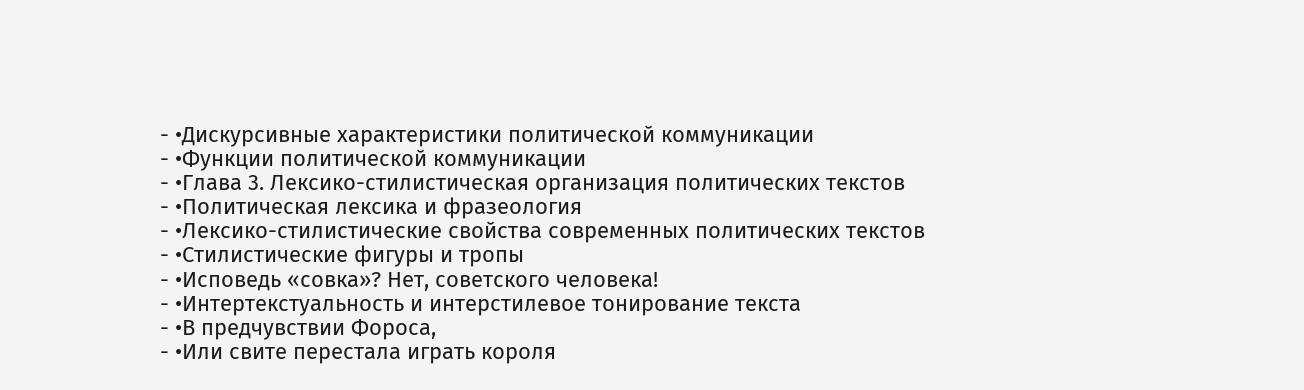- •Дискурсивные характеристики политической коммуникации
- •Функции политической коммуникации
- •Глава 3. Лексико-стилистическая организация политических текстов
- •Политическая лексика и фразеология
- •Лексико-стилистические свойства современных политических текстов
- •Стилистические фигуры и тропы
- •Исповедь «совка»? Нет, советского человека!
- •Интертекстуальность и интерстилевое тонирование текста
- •В предчувствии Фороса,
- •Или свите перестала играть короля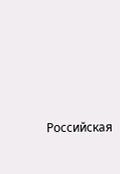Российская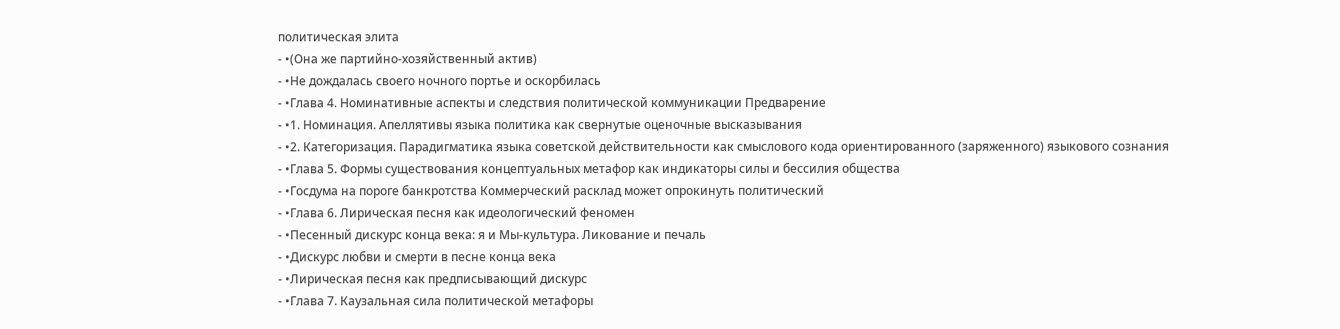политическая элита
- •(Она же партийно-хозяйственный актив)
- •Не дождалась своего ночного портье и оскорбилась
- •Глава 4. Номинативные аспекты и следствия политической коммуникации Предварение
- •1. Номинация. Апеллятивы языка политика как свернутые оценочные высказывания
- •2. Категоризация. Парадигматика языка советской действительности как смыслового кода ориентированного (заряженного) языкового сознания
- •Глава 5. Формы существования концептуальных метафор как индикаторы силы и бессилия общества
- •Госдума на пороге банкротства Коммерческий расклад может опрокинуть политический
- •Глава 6. Лирическая песня как идеологический феномен
- •Песенный дискурс конца века: я и Мы-культура. Ликование и печаль
- •Дискурс любви и смерти в песне конца века
- •Лирическая песня как предписывающий дискурс
- •Глава 7. Каузальная сила политической метафоры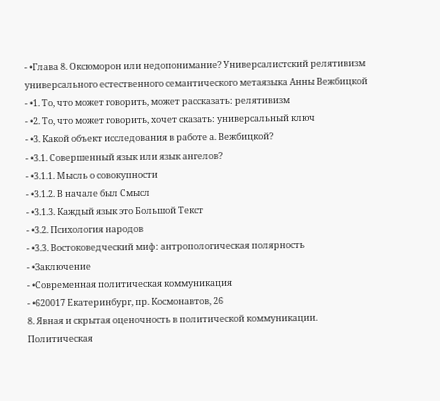- •Глава 8. Оксюморон или недопонимание? Универсалистский релятивизм универсального естественного семантического метаязыка Анны Вежбицкой
- •1. То, что может говорить, может рассказать: релятивизм
- •2. То, что может говорить, хочет сказать: универсальный ключ
- •3. Какой объект исследования в работе а. Вежбицкой?
- •3.1. Совершенный язык или язык ангелов?
- •3.1.1. Мысль о совокупности
- •3.1.2. В начале был Смысл
- •3.1.3. Каждый язык это Большой Текст
- •3.2. Психология народов
- •3.3. Востоковедческий миф: антропологическая полярность
- •Заключение
- •Современная политическая коммуникация
- •620017 Екатеринбург, пр. Космонавтов, 26
8. Явная и скрытая оценочность в политической коммуникации.
Политическая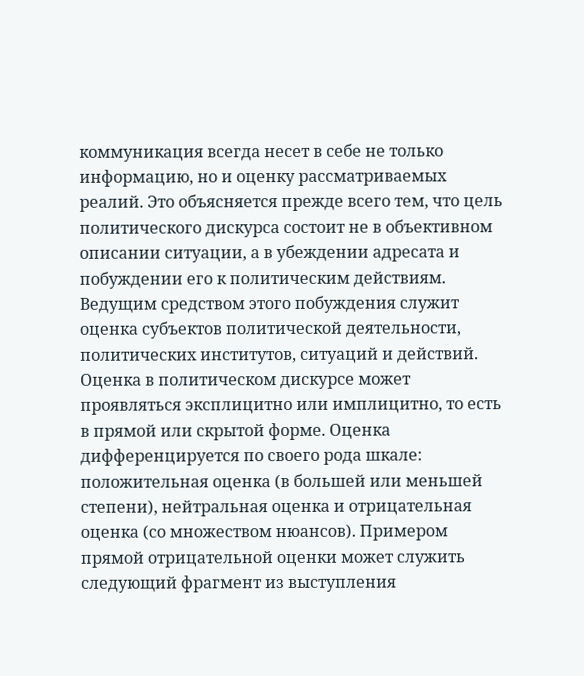коммуникация всегда несет в себе не только информацию, но и оценку рассматриваемых реалий. Это объясняется прежде всего тем, что цель политического дискурса состоит не в объективном описании ситуации, а в убеждении адресата и побуждении его к политическим действиям. Ведущим средством этого побуждения служит оценка субъектов политической деятельности, политических институтов, ситуаций и действий.
Оценка в политическом дискурсе может проявляться эксплицитно или имплицитно, то есть в прямой или скрытой форме. Оценка дифференцируется по своего рода шкале: положительная оценка (в большей или меньшей степени), нейтральная оценка и отрицательная оценка (со множеством нюансов). Примером прямой отрицательной оценки может служить следующий фрагмент из выступления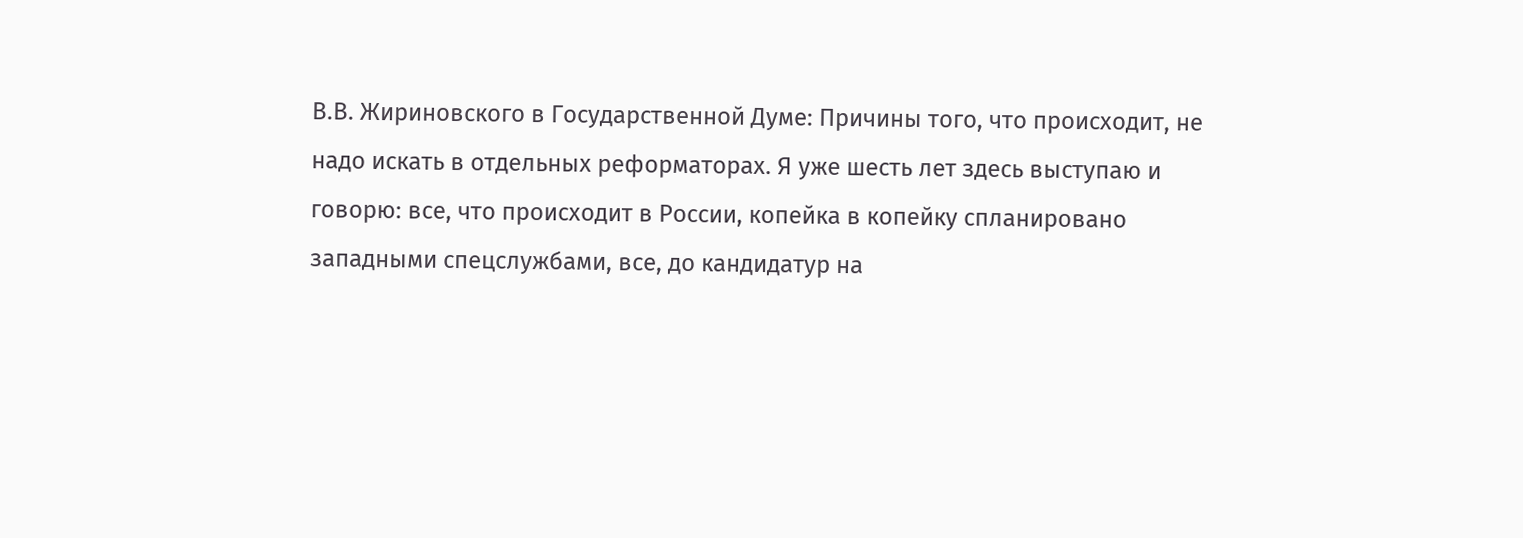В.В. Жириновского в Государственной Думе: Причины того, что происходит, не надо искать в отдельных реформаторах. Я уже шесть лет здесь выступаю и говорю: все, что происходит в России, копейка в копейку спланировано западными спецслужбами, все, до кандидатур на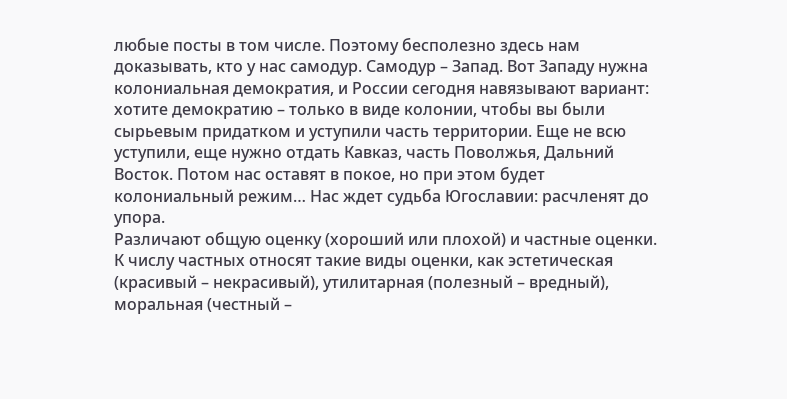любые посты в том числе. Поэтому бесполезно здесь нам доказывать, кто у нас самодур. Самодур – Запад. Вот Западу нужна колониальная демократия, и России сегодня навязывают вариант: хотите демократию – только в виде колонии, чтобы вы были сырьевым придатком и уступили часть территории. Еще не всю уступили, еще нужно отдать Кавказ, часть Поволжья, Дальний Восток. Потом нас оставят в покое, но при этом будет колониальный режим… Нас ждет судьба Югославии: расчленят до упора.
Различают общую оценку (хороший или плохой) и частные оценки. К числу частных относят такие виды оценки, как эстетическая (красивый – некрасивый), утилитарная (полезный – вредный), моральная (честный –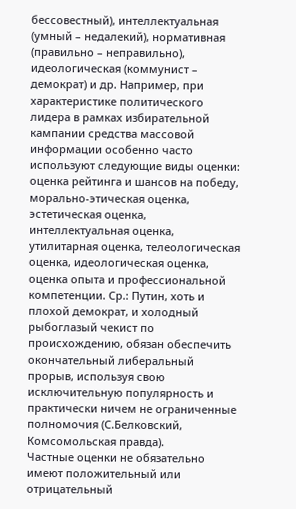бессовестный), интеллектуальная (умный – недалекий), нормативная (правильно – неправильно), идеологическая (коммунист – демократ) и др. Например, при характеристике политического лидера в рамках избирательной кампании средства массовой информации особенно часто используют следующие виды оценки: оценка рейтинга и шансов на победу, морально-этическая оценка, эстетическая оценка, интеллектуальная оценка, утилитарная оценка, телеологическая оценка, идеологическая оценка, оценка опыта и профессиональной компетенции. Ср.: Путин, хоть и плохой демократ, и холодный рыбоглазый чекист по происхождению, обязан обеспечить окончательный либеральный прорыв, используя свою исключительную популярность и практически ничем не ограниченные полномочия (С.Белковский, Комсомольская правда).
Частные оценки не обязательно имеют положительный или отрицательный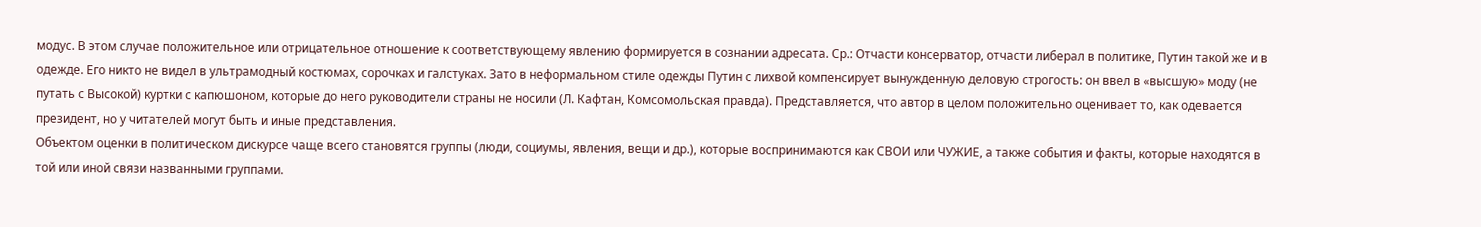модус. В этом случае положительное или отрицательное отношение к соответствующему явлению формируется в сознании адресата. Ср.: Отчасти консерватор, отчасти либерал в политике, Путин такой же и в одежде. Его никто не видел в ультрамодный костюмах, сорочках и галстуках. Зато в неформальном стиле одежды Путин с лихвой компенсирует вынужденную деловую строгость: он ввел в «высшую» моду (не путать с Высокой) куртки с капюшоном, которые до него руководители страны не носили (Л. Кафтан, Комсомольская правда). Представляется, что автор в целом положительно оценивает то, как одевается президент, но у читателей могут быть и иные представления.
Объектом оценки в политическом дискурсе чаще всего становятся группы (люди, социумы, явления, вещи и др.), которые воспринимаются как СВОИ или ЧУЖИЕ, а также события и факты, которые находятся в той или иной связи названными группами.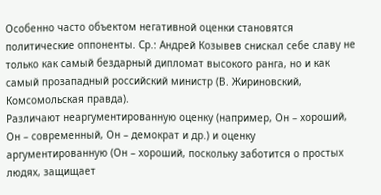Особенно часто объектом негативной оценки становятся политические оппоненты. Ср.: Андрей Козывев снискал себе славу не только как самый бездарный дипломат высокого ранга, но и как самый прозападный российский министр (В. Жириновский, Комсомольская правда).
Различают неаргументированную оценку (например, Он – хороший, Он – современный, Он – демократ и др.) и оценку аргументированную (Он – хороший, поскольку заботится о простых людях, защищает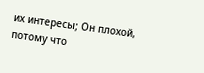их интересы; Он плохой, потому что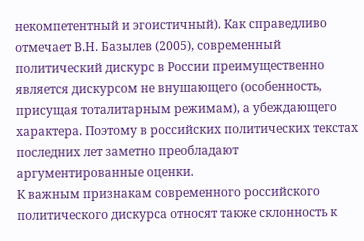некомпетентный и эгоистичный). Как справедливо отмечает В.Н. Базылев (2005), современный политический дискурс в России преимущественно является дискурсом не внушающего (особенность, присущая тоталитарным режимам), а убеждающего характера. Поэтому в российских политических текстах последних лет заметно преобладают аргументированные оценки.
К важным признакам современного российского политического дискурса относят также склонность к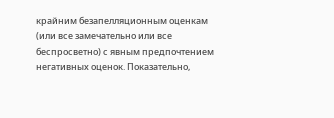крайним безапелляционным оценкам (или все замечательно или все беспросветно) с явным предпочтением негативных оценок. Показательно,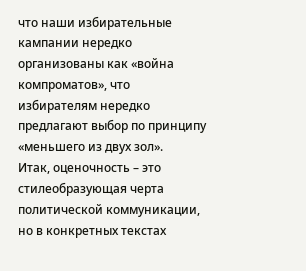что наши избирательные кампании нередко организованы как «война компроматов», что избирателям нередко предлагают выбор по принципу «меньшего из двух зол».
Итак, оценочность – это стилеобразующая черта политической коммуникации, но в конкретных текстах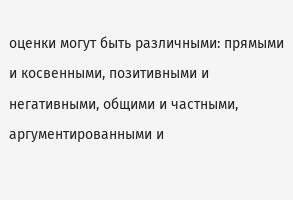оценки могут быть различными: прямыми и косвенными, позитивными и негативными, общими и частными, аргументированными и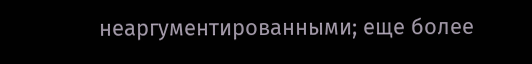неаргументированными; еще более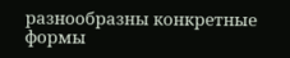разнообразны конкретные формы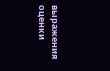выражения оценки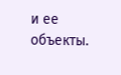и ее объекты.